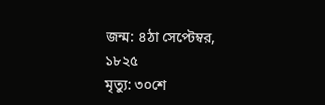জন্ম: ৪ঠা সেপ্টেম্বর, ১৮২৫
মৃত্যু: ৩০শে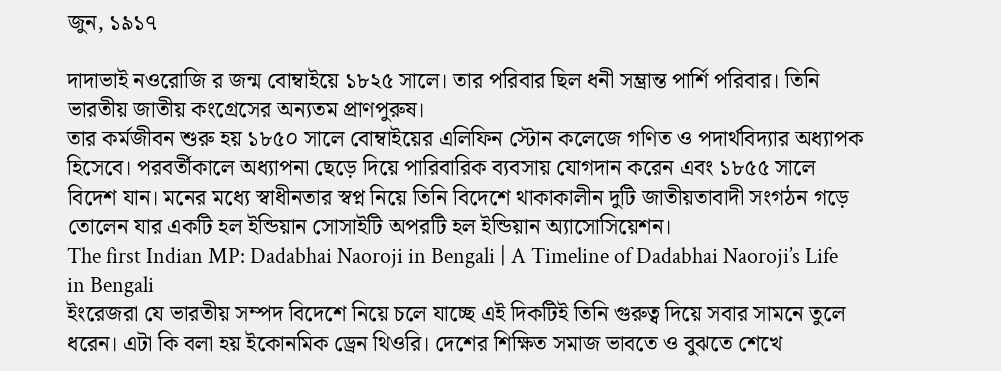জুন, ১৯১৭

দাদাভাই নওরোজি র জন্ম বোম্বাইয়ে ১৮২৫ সালে। তার পরিবার ছিল ধনী সম্ভ্রান্ত পার্শি পরিবার। তিনি ভারতীয় জাতীয় কংগ্রেসের অন্যতম প্রাণপুরুষ।
তার কর্মজীবন শুরু হয় ১৮৫০ সালে বোম্বাইয়ের এলিফিন স্টোন কলেজে গণিত ও পদার্থবিদ্যার অধ্যাপক হিসেবে। পরবর্তীকালে অধ্যাপনা ছেড়ে দিয়ে পারিবারিক ব্যবসায় যোগদান করেন এবং ১৮৫৫ সালে বিদেশ যান। মনের মধ্যে স্বাধীনতার স্বপ্ন নিয়ে তিনি বিদেশে থাকাকালীন দুটি জাতীয়তাবাদী সংগঠন গড়ে তোলেন যার একটি হল ইন্ডিয়ান সোসাইটি অপরটি হল ইন্ডিয়ান অ্যাসোসিয়েশন।
The first Indian MP: Dadabhai Naoroji in Bengali | A Timeline of Dadabhai Naoroji’s Life in Bengali
ইংরেজরা যে ভারতীয় সম্পদ বিদেশে নিয়ে চলে যাচ্ছে এই দিকটিই তিনি গুরুত্ব দিয়ে সবার সামনে তুলে ধরেন। এটা কি বলা হয় ইকোনমিক ড্রেন থিওরি। দেশের শিক্ষিত সমাজ ভাবতে ও বুঝতে শেখে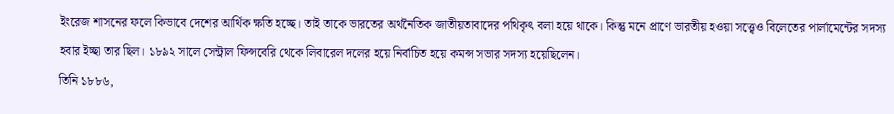ইংরেজ শাসনের ফলে কিভাবে দেশের আর্থিক ক্ষতি হচ্ছে। তাই তাকে ভারতের অর্থনৈতিক জাতীয়তাবাদের পথিকৃৎ বলা হয়ে থাকে। কিন্তু মনে প্রাণে ভারতীয় হওয়া সত্ত্বেও বিলেতের পার্লামেন্টের সদস্য হবার ইচ্ছা তার ছিল। ১৮৯২ সালে সেন্ট্রাল ফিন্সবেরি থেকে লিবারেল দলের হয়ে নির্বাচিত হয়ে কমন্স সভার সদস্য হয়েছিলেন।
তিনি ১৮৮৬,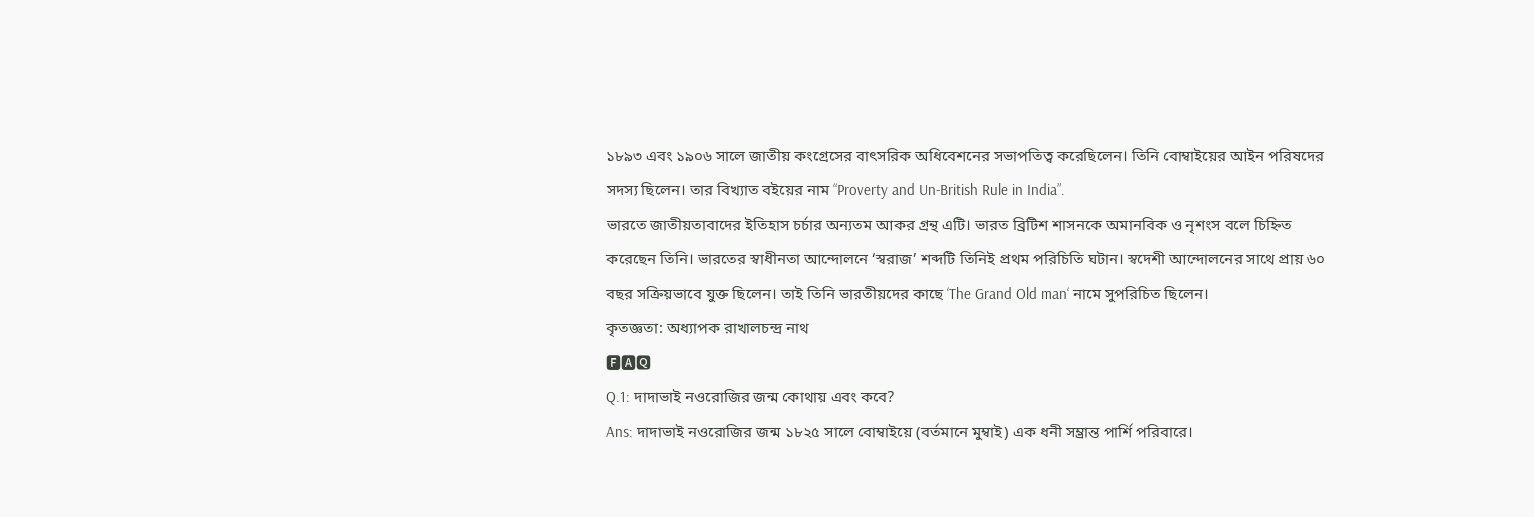১৮৯৩ এবং ১৯০৬ সালে জাতীয় কংগ্রেসের বাৎসরিক অধিবেশনের সভাপতিত্ব করেছিলেন। তিনি বোম্বাইয়ের আইন পরিষদের সদস্য ছিলেন। তার বিখ্যাত বইয়ের নাম “Proverty and Un-British Rule in India”.
ভারতে জাতীয়তাবাদের ইতিহাস চর্চার অন্যতম আকর গ্রন্থ এটি। ভারত ব্রিটিশ শাসনকে অমানবিক ও নৃশংস বলে চিহ্নিত করেছেন তিনি। ভারতের স্বাধীনতা আন্দোলনে ‘স্বরাজ’ শব্দটি তিনিই প্রথম পরিচিতি ঘটান। স্বদেশী আন্দোলনের সাথে প্রায় ৬০ বছর সক্রিয়ভাবে যুক্ত ছিলেন। তাই তিনি ভারতীয়দের কাছে ‘The Grand Old man‘ নামে সুপরিচিত ছিলেন।
কৃতজ্ঞতা: অধ্যাপক রাখালচন্দ্র নাথ
🅵🅰🆀
Q.1: দাদাভাই নওরোজির জন্ম কোথায় এবং কবে?
Ans: দাদাভাই নওরোজির জন্ম ১৮২৫ সালে বোম্বাইয়ে (বর্তমানে মুম্বাই) এক ধনী সম্ভ্রান্ত পার্শি পরিবারে।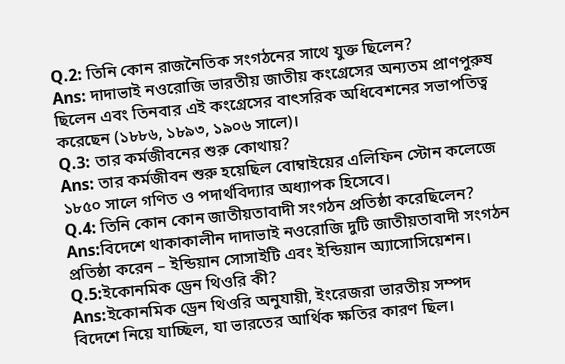Q.2: তিনি কোন রাজনৈতিক সংগঠনের সাথে যুক্ত ছিলেন?
Ans: দাদাভাই নওরোজি ভারতীয় জাতীয় কংগ্রেসের অন্যতম প্রাণপুরুষ ছিলেন এবং তিনবার এই কংগ্রেসের বাৎসরিক অধিবেশনের সভাপতিত্ব করেছেন (১৮৮৬, ১৮৯৩, ১৯০৬ সালে)।
Q.3: তার কর্মজীবনের শুরু কোথায়?
Ans: তার কর্মজীবন শুরু হয়েছিল বোম্বাইয়ের এলিফিন স্টোন কলেজে ১৮৫০ সালে গণিত ও পদার্থবিদ্যার অধ্যাপক হিসেবে।
Q.4: তিনি কোন কোন জাতীয়তাবাদী সংগঠন প্রতিষ্ঠা করেছিলেন?
Ans:বিদেশে থাকাকালীন দাদাভাই নওরোজি দুটি জাতীয়তাবাদী সংগঠন প্রতিষ্ঠা করেন – ইন্ডিয়ান সোসাইটি এবং ইন্ডিয়ান অ্যাসোসিয়েশন।
Q.5:ইকোনমিক ড্রেন থিওরি কী?
Ans:ইকোনমিক ড্রেন থিওরি অনুযায়ী, ইংরেজরা ভারতীয় সম্পদ বিদেশে নিয়ে যাচ্ছিল, যা ভারতের আর্থিক ক্ষতির কারণ ছিল।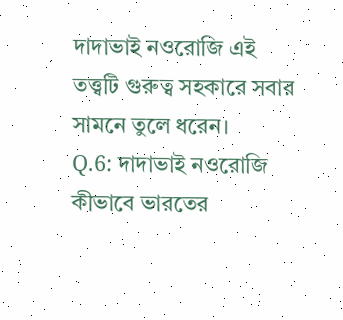দাদাভাই নওরোজি এই তত্ত্বটি গুরুত্ব সহকারে সবার সামনে তুলে ধরেন।
Q.6: দাদাভাই নওরোজি কীভাবে ভারতের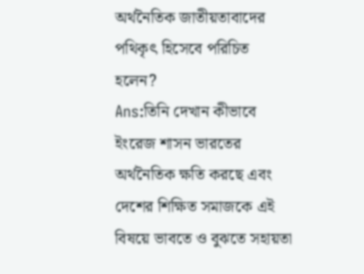অর্থনৈতিক জাতীয়তাবাদের পথিকৃৎ হিসেবে পরিচিত হলেন?
Ans:তিনি দেখান কীভাবে ইংরেজ শাসন ভারতের অর্থনৈতিক ক্ষতি করছে এবং দেশের শিক্ষিত সমাজকে এই বিষয়ে ভাবতে ও বুঝতে সহায়তা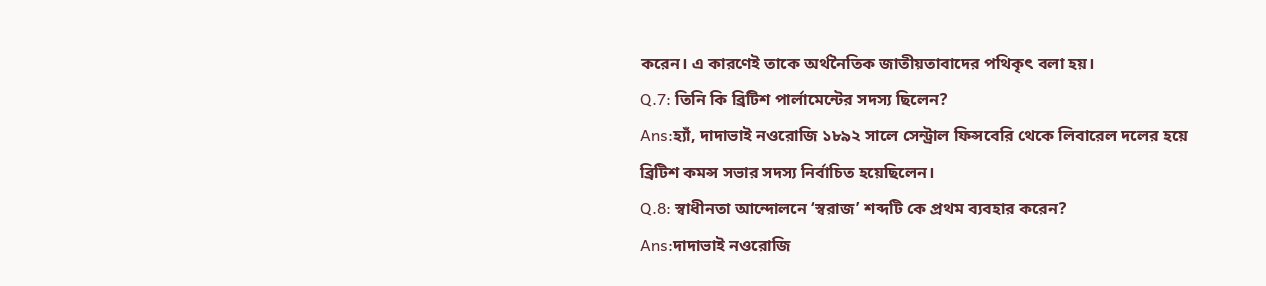করেন। এ কারণেই তাকে অর্থনৈতিক জাতীয়তাবাদের পথিকৃৎ বলা হয়।
Q.7: তিনি কি ব্রিটিশ পার্লামেন্টের সদস্য ছিলেন?
Ans:হ্যাঁ, দাদাভাই নওরোজি ১৮৯২ সালে সেন্ট্রাল ফিন্সবেরি থেকে লিবারেল দলের হয়ে ব্রিটিশ কমন্স সভার সদস্য নির্বাচিত হয়েছিলেন।
Q.8: স্বাধীনতা আন্দোলনে ‘স্বরাজ’ শব্দটি কে প্রথম ব্যবহার করেন?
Ans:দাদাভাই নওরোজি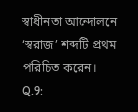স্বাধীনতা আন্দোলনে ‘স্বরাজ’ শব্দটি প্রথম পরিচিত করেন।
Q.9: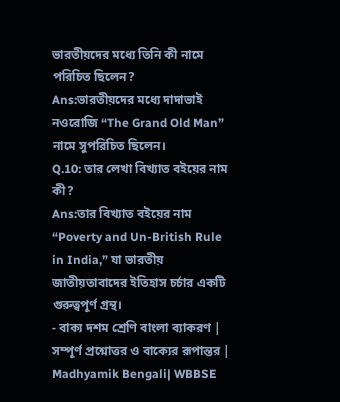ভারতীয়দের মধ্যে তিনি কী নামে পরিচিত ছিলেন?
Ans:ভারতীয়দের মধ্যে দাদাভাই নওরোজি “The Grand Old Man” নামে সুপরিচিত ছিলেন।
Q.10: তার লেখা বিখ্যাত বইয়ের নাম কী?
Ans:তার বিখ্যাত বইয়ের নাম “Poverty and Un-British Rule in India,” যা ভারতীয় জাতীয়তাবাদের ইতিহাস চর্চার একটি গুরুত্বপূর্ণ গ্রন্থ।
- বাক্য দশম শ্রেণি বাংলা ব্যাকরণ | সম্পূর্ণ প্রশ্নোত্তর ও বাক্যের রূপান্তর | Madhyamik Bengali| WBBSE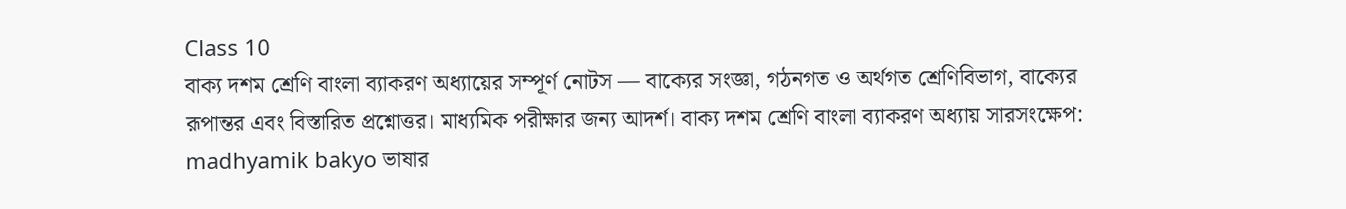Class 10
বাক্য দশম শ্রেণি বাংলা ব্যাকরণ অধ্যায়ের সম্পূর্ণ নোটস — বাক্যের সংজ্ঞা, গঠনগত ও অর্থগত শ্রেণিবিভাগ, বাক্যের রূপান্তর এবং বিস্তারিত প্রশ্নোত্তর। মাধ্যমিক পরীক্ষার জন্য আদর্শ। বাক্য দশম শ্রেণি বাংলা ব্যাকরণ অধ্যায় সারসংক্ষেপ: madhyamik bakyo ভাষার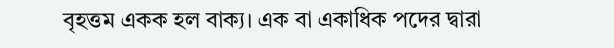বৃহত্তম একক হল বাক্য। এক বা একাধিক পদের দ্বারা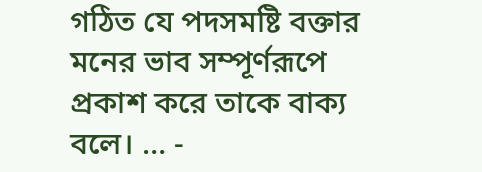গঠিত যে পদসমষ্টি বক্তার মনের ভাব সম্পূর্ণরূপে প্রকাশ করে তাকে বাক্য বলে। … -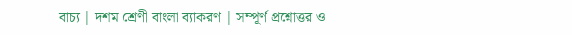বাচ্য | দশম শ্রেণী বাংলা ব্যাকরণ | সম্পূর্ণ প্রশ্নোত্তর ও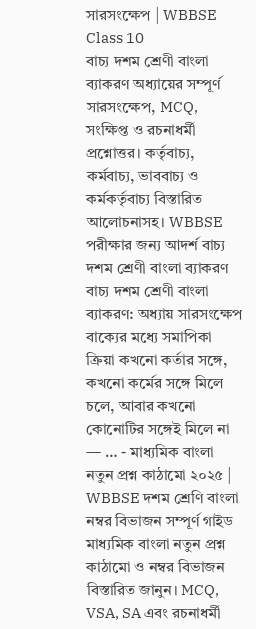সারসংক্ষেপ | WBBSE Class 10
বাচ্য দশম শ্রেণী বাংলা ব্যাকরণ অধ্যায়ের সম্পূর্ণ সারসংক্ষেপ, MCQ, সংক্ষিপ্ত ও রচনাধর্মী প্রশ্নোত্তর। কর্তৃবাচ্য, কর্মবাচ্য, ভাববাচ্য ও কর্মকর্তৃবাচ্য বিস্তারিত আলোচনাসহ। WBBSE পরীক্ষার জন্য আদর্শ বাচ্য দশম শ্রেণী বাংলা ব্যাকরণ বাচ্য দশম শ্রেণী বাংলা ব্যাকরণ: অধ্যায় সারসংক্ষেপ বাক্যের মধ্যে সমাপিকা ক্রিয়া কখনো কর্তার সঙ্গে, কখনো কর্মের সঙ্গে মিলে চলে, আবার কখনো কোনোটির সঙ্গেই মিলে না — … - মাধ্যমিক বাংলা নতুন প্রশ্ন কাঠামো ২০২৫ | WBBSE দশম শ্রেণি বাংলা নম্বর বিভাজন সম্পূর্ণ গাইড
মাধ্যমিক বাংলা নতুন প্রশ্ন কাঠামো ও নম্বর বিভাজন বিস্তারিত জানুন। MCQ, VSA, SA এবং রচনাধর্মী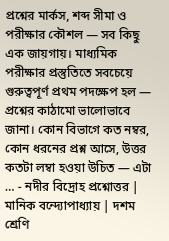প্রশ্নের মার্কস, শব্দ সীমা ও পরীক্ষার কৌশল — সব কিছু এক জায়গায়। মাধ্যমিক পরীক্ষার প্রস্তুতিতে সবচেয়ে গুরুত্বপূর্ণ প্রথম পদক্ষেপ হল — প্রশ্নের কাঠামো ভালোভাবে জানা। কোন বিভাগে কত নম্বর, কোন ধরনের প্রশ্ন আসে, উত্তর কতটা লম্বা হওয়া উচিত — এটা … - নদীর বিদ্রোহ প্রশ্নোত্তর | মানিক বন্দ্যোপাধ্যায় | দশম শ্রেণি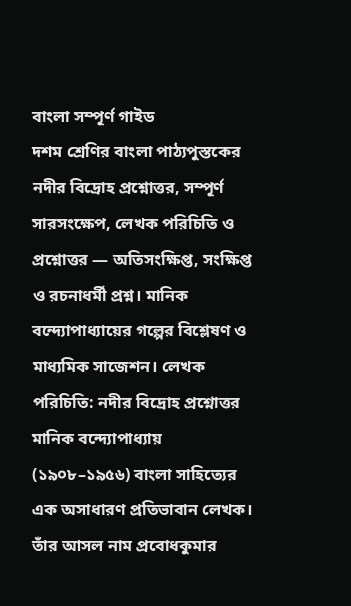বাংলা সম্পূর্ণ গাইড
দশম শ্রেণির বাংলা পাঠ্যপুস্তকের নদীর বিদ্রোহ প্রশ্নোত্তর, সম্পূর্ণ সারসংক্ষেপ, লেখক পরিচিতি ও প্রশ্নোত্তর — অতিসংক্ষিপ্ত, সংক্ষিপ্ত ও রচনাধর্মী প্রশ্ন। মানিক বন্দ্যোপাধ্যায়ের গল্পের বিশ্লেষণ ও মাধ্যমিক সাজেশন। লেখক পরিচিতি: নদীর বিদ্রোহ প্রশ্নোত্তর মানিক বন্দ্যোপাধ্যায় (১৯০৮–১৯৫৬) বাংলা সাহিত্যের এক অসাধারণ প্রতিভাবান লেখক। তাঁর আসল নাম প্রবোধকুমার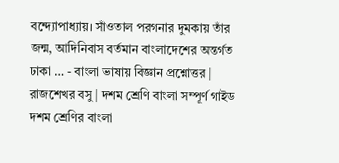বন্দ্যোপাধ্যায়। সাঁওতাল পরগনার দুমকায় তাঁর জন্ম, আদিনিবাস বর্তমান বাংলাদেশের অন্তর্গত ঢাকা … - বাংলা ভাষায় বিজ্ঞান প্রশ্নোত্তর | রাজশেখর বসু | দশম শ্রেণি বাংলা সম্পূর্ণ গাইড
দশম শ্রেণির বাংলা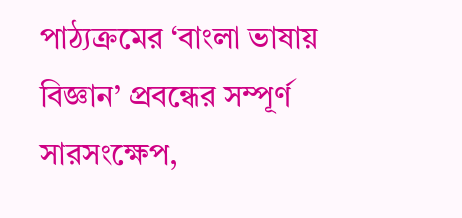পাঠ্যক্রমের ‘বাংলা ভাষায় বিজ্ঞান’ প্রবন্ধের সম্পূর্ণ সারসংক্ষেপ,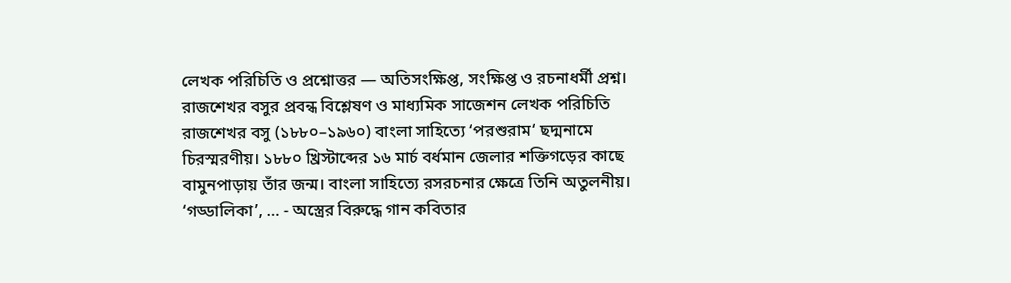লেখক পরিচিতি ও প্রশ্নোত্তর — অতিসংক্ষিপ্ত, সংক্ষিপ্ত ও রচনাধর্মী প্রশ্ন। রাজশেখর বসুর প্রবন্ধ বিশ্লেষণ ও মাধ্যমিক সাজেশন লেখক পরিচিতি রাজশেখর বসু (১৮৮০–১৯৬০) বাংলা সাহিত্যে ‘পরশুরাম‘ ছদ্মনামে চিরস্মরণীয়। ১৮৮০ খ্রিস্টাব্দের ১৬ মার্চ বর্ধমান জেলার শক্তিগড়ের কাছে বামুনপাড়ায় তাঁর জন্ম। বাংলা সাহিত্যে রসরচনার ক্ষেত্রে তিনি অতুলনীয়। ‘গড্ডালিকা’, … - অস্ত্রের বিরুদ্ধে গান কবিতার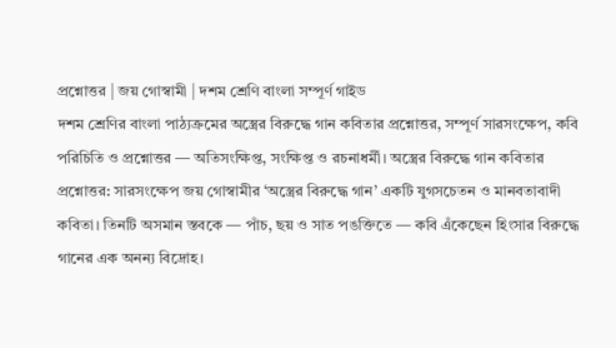প্রশ্নোত্তর | জয় গোস্বামী | দশম শ্রেণি বাংলা সম্পূর্ণ গাইড
দশম শ্রেণির বাংলা পাঠ্যক্রমের অস্ত্রের বিরুদ্ধে গান কবিতার প্রশ্নোত্তর, সম্পূর্ণ সারসংক্ষেপ, কবি পরিচিতি ও প্রশ্নোত্তর — অতিসংক্ষিপ্ত, সংক্ষিপ্ত ও রচনাধর্মী। অস্ত্রের বিরুদ্ধে গান কবিতার প্রশ্নোত্তর: সারসংক্ষেপ জয় গোস্বামীর ‘অস্ত্রের বিরুদ্ধে গান’ একটি যুগসচেতন ও মানবতাবাদী কবিতা। তিনটি অসমান স্তবকে — পাঁচ, ছয় ও সাত পঙক্তিতে — কবি এঁকেছেন হিংসার বিরুদ্ধে গানের এক অনন্য বিদ্রোহ।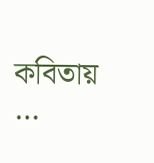কবিতায় …